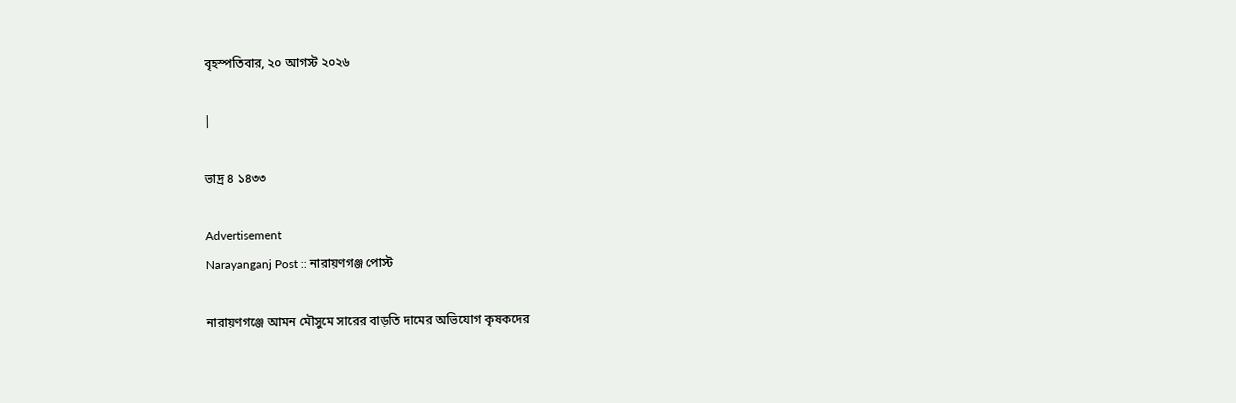বৃহস্পতিবার, ২০ আগস্ট ২০২৬

|

ভাদ্র ৪ ১৪৩৩

Advertisement
Narayanganj Post :: নারায়ণগঞ্জ পোস্ট

নারায়ণগঞ্জে আমন মৌসুমে সারের বাড়তি দামের অভিযোগ কৃষকদের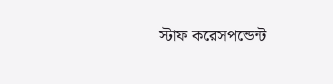স্টাফ করেসপন্ডেন্ট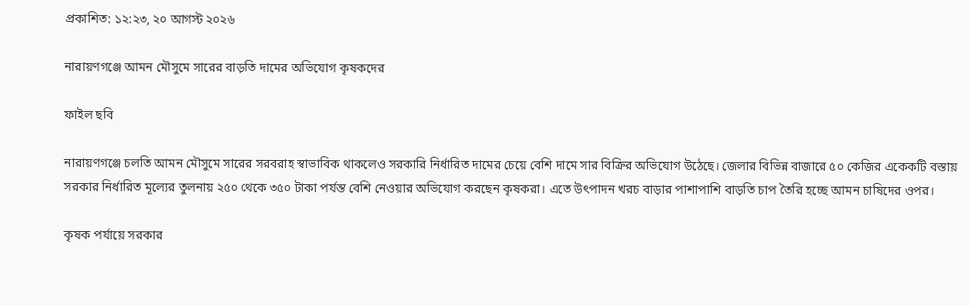প্রকাশিত: ১২:২৩, ২০ আগস্ট ২০২৬

নারায়ণগঞ্জে আমন মৌসুমে সারের বাড়তি দামের অভিযোগ কৃষকদের

ফাইল ছবি

নারায়ণগঞ্জে চলতি আমন মৌসুমে সারের সরবরাহ স্বাভাবিক থাকলেও সরকারি নির্ধারিত দামের চেয়ে বেশি দামে সার বিক্রির অভিযোগ উঠেছে। জেলার বিভিন্ন বাজারে ৫০ কেজির একেকটি বস্তায় সরকার নির্ধারিত মূল্যের তুলনায় ২৫০ থেকে ৩৫০ টাকা পর্যন্ত বেশি নেওয়ার অভিযোগ করছেন কৃষকরা। এতে উৎপাদন খরচ বাড়ার পাশাপাশি বাড়তি চাপ তৈরি হচ্ছে আমন চাষিদের ওপর।

কৃষক পর্যায়ে সরকার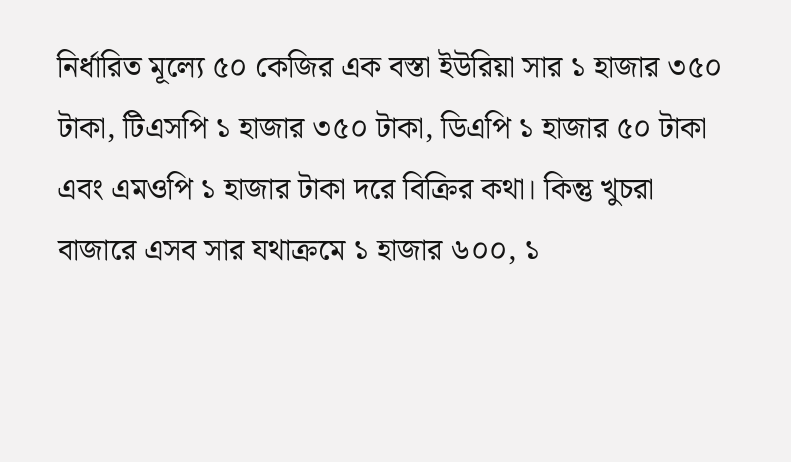নির্ধারিত মূল্যে ৫০ কেজির এক বস্তা ইউরিয়া সার ১ হাজার ৩৫০ টাকা, টিএসপি ১ হাজার ৩৫০ টাকা, ডিএপি ১ হাজার ৫০ টাকা এবং এমওপি ১ হাজার টাকা দরে বিক্রির কথা। কিন্তু খুচরা বাজারে এসব সার যথাক্রমে ১ হাজার ৬০০, ১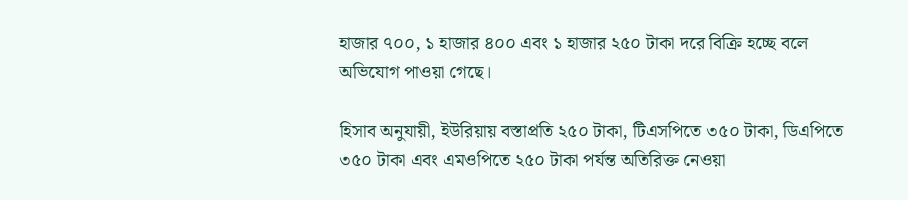হাজার ৭০০, ১ হাজার ৪০০ এবং ১ হাজার ২৫০ টাকা দরে বিক্রি হচ্ছে বলে অভিযোগ পাওয়া গেছে।

হিসাব অনুযায়ী, ইউরিয়ায় বস্তাপ্রতি ২৫০ টাকা, টিএসপিতে ৩৫০ টাকা, ডিএপিতে ৩৫০ টাকা এবং এমওপিতে ২৫০ টাকা পর্যন্ত অতিরিক্ত নেওয়া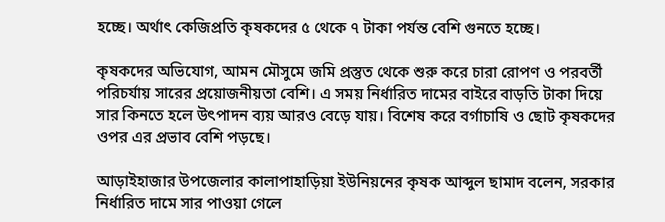হচ্ছে। অর্থাৎ কেজিপ্রতি কৃষকদের ৫ থেকে ৭ টাকা পর্যন্ত বেশি গুনতে হচ্ছে।

কৃষকদের অভিযোগ, আমন মৌসুমে জমি প্রস্তুত থেকে শুরু করে চারা রোপণ ও পরবর্তী পরিচর্যায় সারের প্রয়োজনীয়তা বেশি। এ সময় নির্ধারিত দামের বাইরে বাড়তি টাকা দিয়ে সার কিনতে হলে উৎপাদন ব্যয় আরও বেড়ে যায়। বিশেষ করে বর্গাচাষি ও ছোট কৃষকদের ওপর এর প্রভাব বেশি পড়ছে।

আড়াইহাজার উপজেলার কালাপাহাড়িয়া ইউনিয়নের কৃষক আব্দুল ছামাদ বলেন, সরকার নির্ধারিত দামে সার পাওয়া গেলে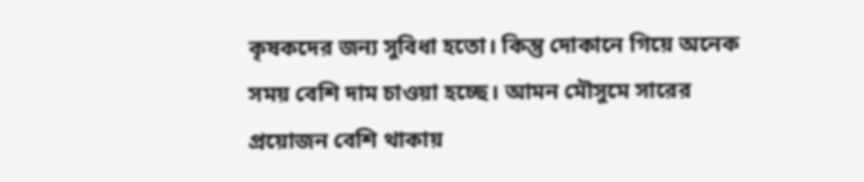কৃষকদের জন্য সুবিধা হতো। কিন্তু দোকানে গিয়ে অনেক সময় বেশি দাম চাওয়া হচ্ছে। আমন মৌসুমে সারের প্রয়োজন বেশি থাকায়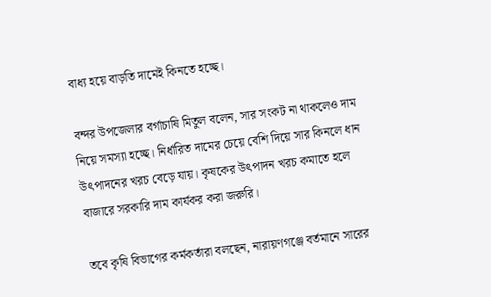বাধ্য হয়ে বাড়তি দামেই কিনতে হচ্ছে।

বন্দর উপজেলার বর্গাচাষি মিতুল বলেন, সার সংকট না থাকলেও দাম নিয়ে সমস্যা হচ্ছে। নির্ধারিত দামের চেয়ে বেশি দিয়ে সার কিনলে ধান উৎপাদনের খরচ বেড়ে যায়। কৃষকের উৎপাদন খরচ কমাতে হলে বাজারে সরকারি দাম কার্যকর করা জরুরি।

তবে কৃষি বিভাগের কর্মকর্তারা বলছেন, নারায়ণগঞ্জে বর্তমানে সারের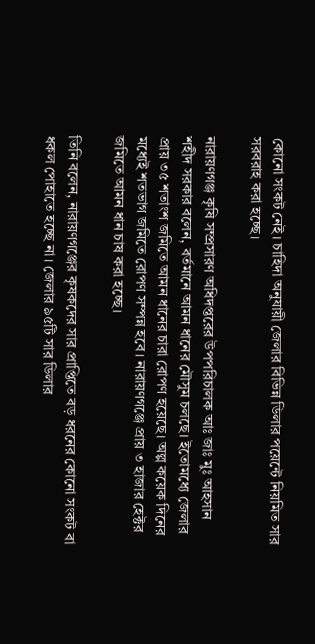কোনো সংকট নেই। চাহিদা অনুযায়ী জেলার বিভিন্ন ডিলার পয়েন্টে নিয়মিত সার সরবরাহ করা হচ্ছে।

নারায়ণগঞ্জ কৃষি সম্প্রসারণ অধিদপ্তরের উপপরিচালক আঃ জাঃ মুঃ আহসান শহীদ সরকার বলেন, বর্তমানে আমন ধানের মৌসুম চলছে। ইতোমধ্যে জেলার প্রায় ৩৫ শতাংশ জমিতে আমন ধানের চারা রোপণ হয়েছে। অল্প কয়েক দিনের মধ্যেই শতভাগ জমিতে রোপণ সম্পন্ন হবে। নারায়ণগঞ্জে প্রায় ৩ হাজার হেক্টর জমিতে আমন ধান চাষ করা হচ্ছে।

তিনি বলেন, নারায়ণগঞ্জের কৃষকদের সার প্রাপ্তিতে বড় ধরনের কোনো সংকট বা ধকল পোহাতে হচ্ছে না। জেলার ৯৫টি সার ডিলার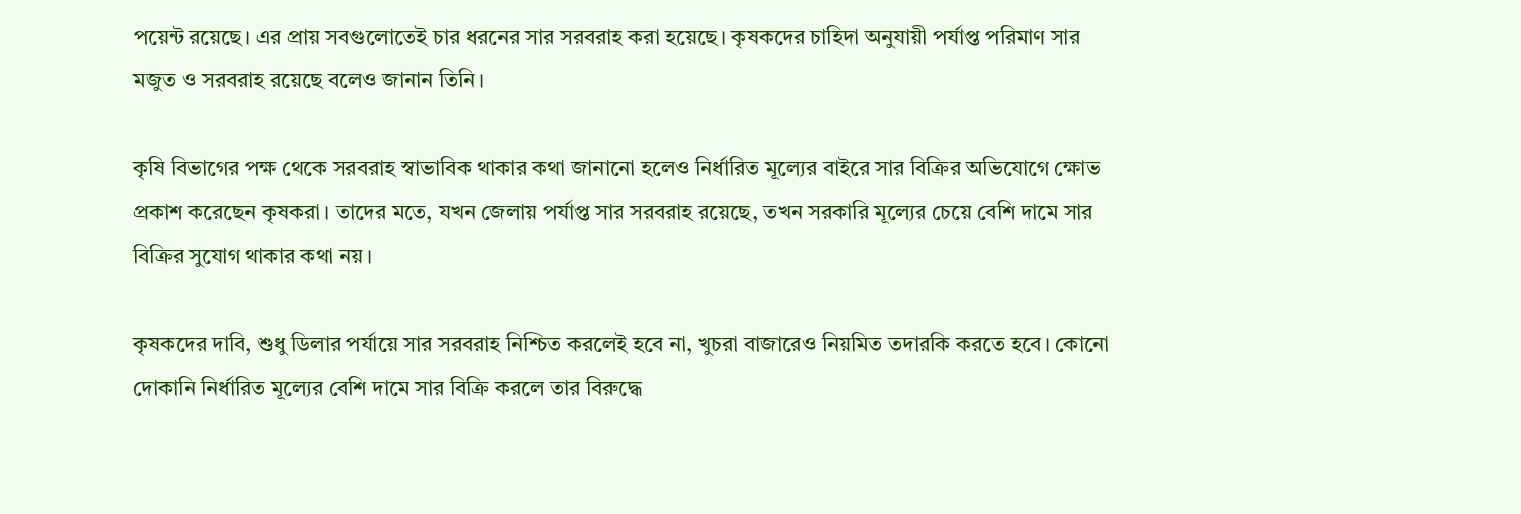পয়েন্ট রয়েছে। এর প্রায় সবগুলোতেই চার ধরনের সার সরবরাহ করা হয়েছে। কৃষকদের চাহিদা অনুযায়ী পর্যাপ্ত পরিমাণ সার মজুত ও সরবরাহ রয়েছে বলেও জানান তিনি।

কৃষি বিভাগের পক্ষ থেকে সরবরাহ স্বাভাবিক থাকার কথা জানানো হলেও নির্ধারিত মূল্যের বাইরে সার বিক্রির অভিযোগে ক্ষোভ প্রকাশ করেছেন কৃষকরা। তাদের মতে, যখন জেলায় পর্যাপ্ত সার সরবরাহ রয়েছে, তখন সরকারি মূল্যের চেয়ে বেশি দামে সার বিক্রির সুযোগ থাকার কথা নয়।

কৃষকদের দাবি, শুধু ডিলার পর্যায়ে সার সরবরাহ নিশ্চিত করলেই হবে না, খুচরা বাজারেও নিয়মিত তদারকি করতে হবে। কোনো দোকানি নির্ধারিত মূল্যের বেশি দামে সার বিক্রি করলে তার বিরুদ্ধে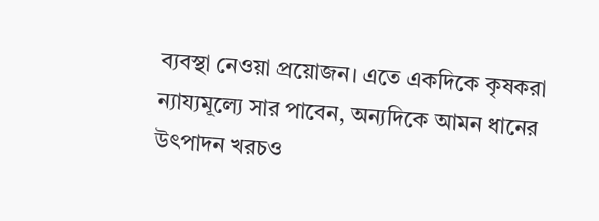ব্যবস্থা নেওয়া প্রয়োজন। এতে একদিকে কৃষকরা ন্যায্যমূল্যে সার পাবেন, অন্যদিকে আমন ধানের উৎপাদন খরচও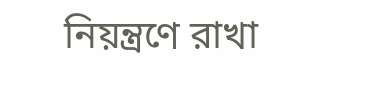নিয়ন্ত্রণে রাখা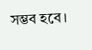সম্ভব হবে।